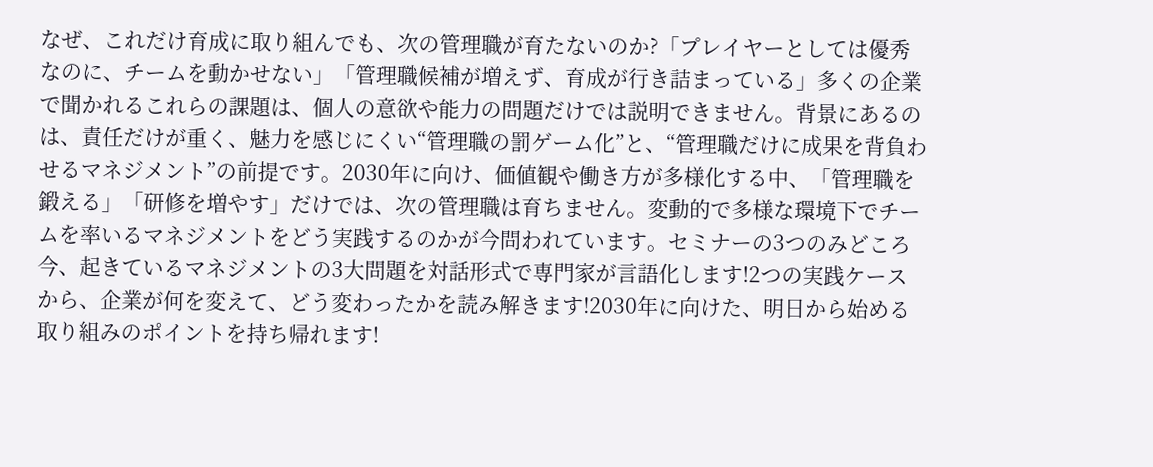なぜ、これだけ育成に取り組んでも、次の管理職が育たないのか?「プレイヤーとしては優秀なのに、チームを動かせない」「管理職候補が増えず、育成が行き詰まっている」多くの企業で聞かれるこれらの課題は、個人の意欲や能力の問題だけでは説明できません。背景にあるのは、責任だけが重く、魅力を感じにくい“管理職の罰ゲーム化”と、“管理職だけに成果を背負わせるマネジメント”の前提です。2030年に向け、価値観や働き方が多様化する中、「管理職を鍛える」「研修を増やす」だけでは、次の管理職は育ちません。変動的で多様な環境下でチームを率いるマネジメントをどう実践するのかが今問われています。セミナーの3つのみどころ今、起きているマネジメントの3大問題を対話形式で専門家が言語化します!2つの実践ケースから、企業が何を変えて、どう変わったかを読み解きます!2030年に向けた、明日から始める取り組みのポイントを持ち帰れます!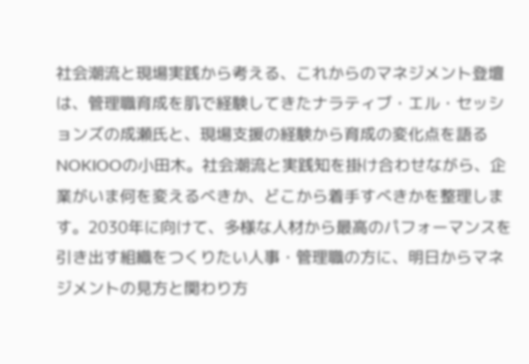社会潮流と現場実践から考える、これからのマネジメント登壇は、管理職育成を肌で経験してきたナラティブ・エル・セッションズの成瀬氏と、現場支援の経験から育成の変化点を語るNOKIOOの小田木。社会潮流と実践知を掛け合わせながら、企業がいま何を変えるべきか、どこから着手すべきかを整理します。2030年に向けて、多様な人材から最高のパフォーマンスを引き出す組織をつくりたい人事・管理職の方に、明日からマネジメントの見方と関わり方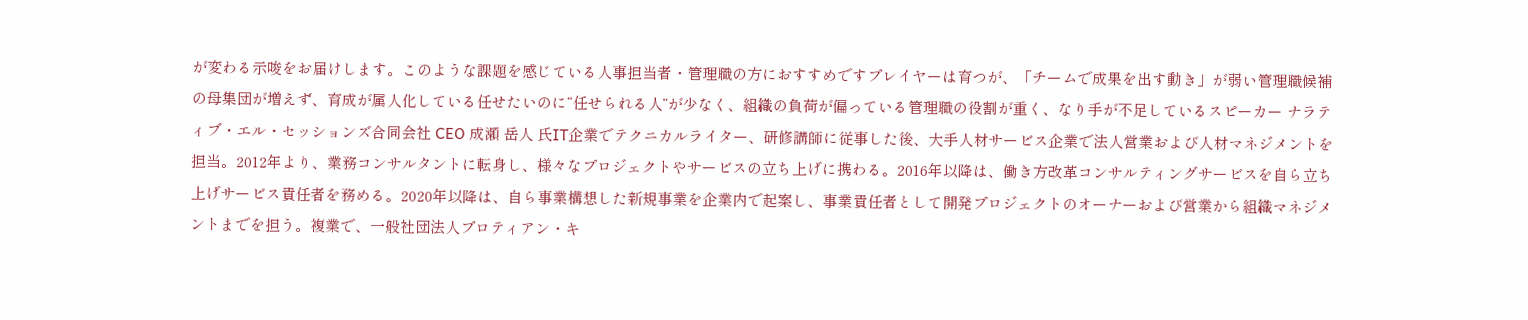が変わる示唆をお届けします。このような課題を感じている人事担当者・管理職の方におすすめですプレイヤーは育つが、「チームで成果を出す動き」が弱い管理職候補の母集団が増えず、育成が属人化している任せたいのに“任せられる人”が少なく、組織の負荷が偏っている管理職の役割が重く、なり手が不足しているスピーカー ナラティブ・エル・セッションズ合同会社 CEO 成瀬 岳人 氏IT企業でテクニカルライター、研修講師に従事した後、大手人材サービス企業で法人営業および人材マネジメントを担当。2012年より、業務コンサルタントに転身し、様々なプロジェクトやサービスの立ち上げに携わる。2016年以降は、働き方改革コンサルティングサービスを自ら立ち上げサービス責任者を務める。2020年以降は、自ら事業構想した新規事業を企業内で起案し、事業責任者として開発プロジェクトのオーナーおよび営業から組織マネジメントまでを担う。複業で、一般社団法人プロティアン・キ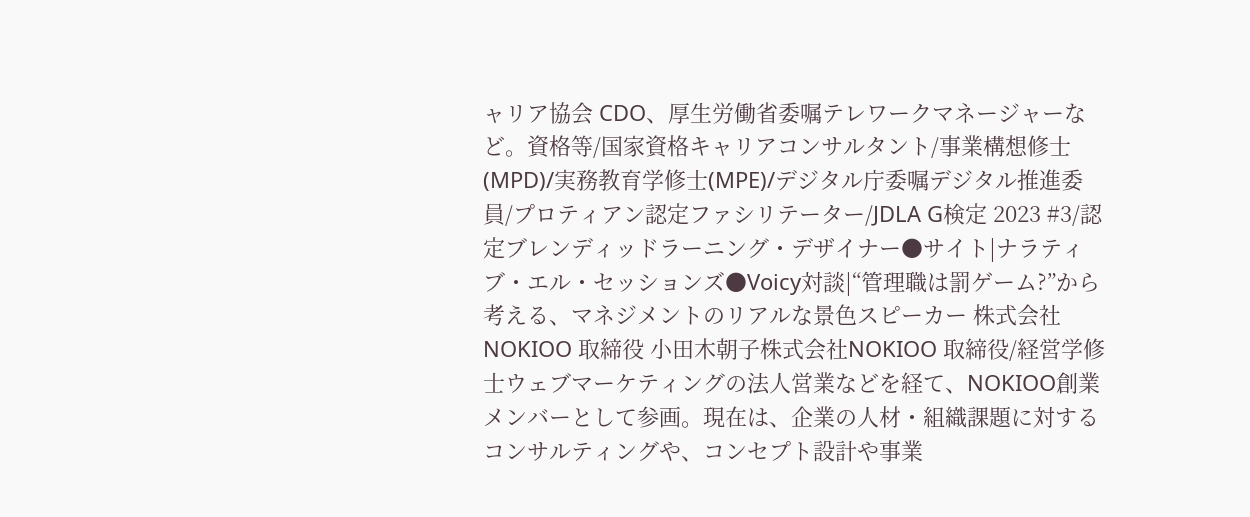ャリア協会 CDO、厚生労働省委嘱テレワークマネージャーなど。資格等/国家資格キャリアコンサルタント/事業構想修士(MPD)/実務教育学修士(MPE)/デジタル庁委嘱デジタル推進委員/プロティアン認定ファシリテーター/JDLA G検定 2023 #3/認定ブレンディッドラーニング・デザイナー●サイト|ナラティブ・エル・セッションズ●Voicy対談|“管理職は罰ゲーム?”から考える、マネジメントのリアルな景色スピーカー 株式会社NOKIOO 取締役 小田木朝子株式会社NOKIOO 取締役/経営学修士ウェブマーケティングの法人営業などを経て、NOKIOO創業メンバーとして参画。現在は、企業の人材・組織課題に対するコンサルティングや、コンセプト設計や事業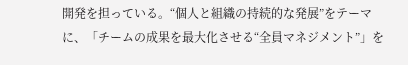開発を担っている。“個人と組織の持続的な発展”をテーマに、「チームの成果を最大化させる“全員マネジメント”」を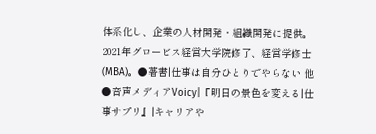体系化し、企業の人材開発・組織開発に提供。2021年グロービス経営大学院修了、経営学修士(MBA)。●著書|仕事は自分ひとりでやらない 他●音声メディアVoicy|『明日の景色を変える|仕事サプリ』|キャリアや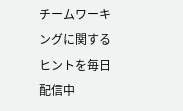チームワーキングに関するヒントを毎日配信中